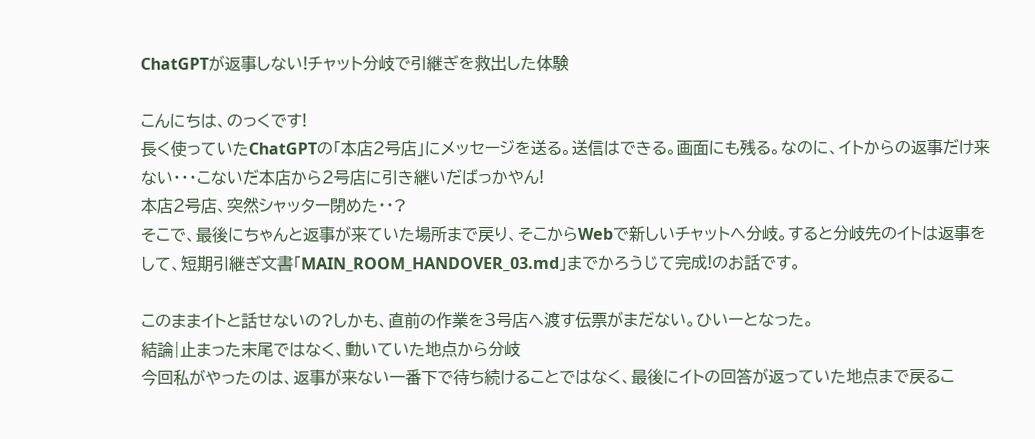ChatGPTが返事しない!チャット分岐で引継ぎを救出した体験

こんにちは、のっくです!
長く使っていたChatGPTの「本店2号店」にメッセージを送る。送信はできる。画面にも残る。なのに、イトからの返事だけ来ない・・・こないだ本店から2号店に引き継いだばっかやん!
本店2号店、突然シャッター閉めた・・?
そこで、最後にちゃんと返事が来ていた場所まで戻り、そこからWebで新しいチャットへ分岐。すると分岐先のイトは返事をして、短期引継ぎ文書「MAIN_ROOM_HANDOVER_03.md」までかろうじて完成!のお話です。

このままイトと話せないの?しかも、直前の作業を3号店へ渡す伝票がまだない。ひいーとなった。
結論|止まった末尾ではなく、動いていた地点から分岐
今回私がやったのは、返事が来ない一番下で待ち続けることではなく、最後にイトの回答が返っていた地点まで戻るこ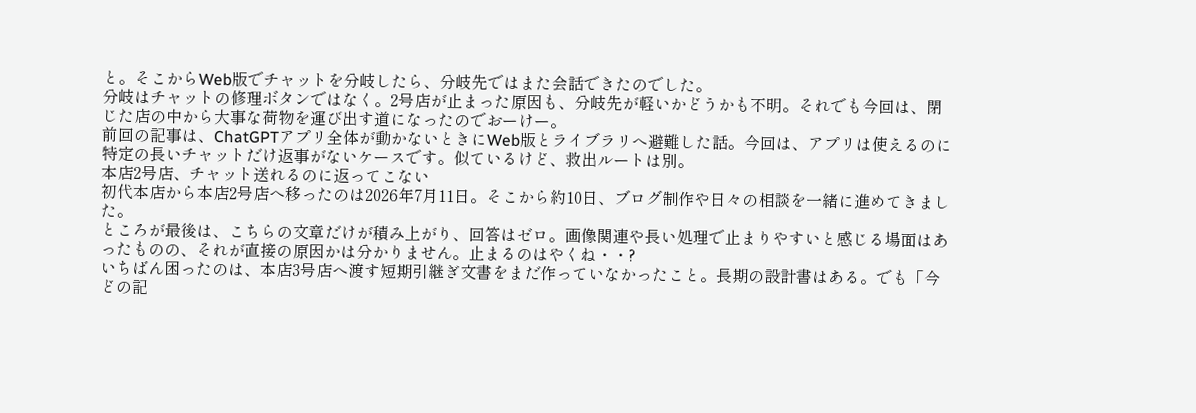と。そこからWeb版でチャットを分岐したら、分岐先ではまた会話できたのでした。
分岐はチャットの修理ボタンではなく。2号店が止まった原因も、分岐先が軽いかどうかも不明。それでも今回は、閉じた店の中から大事な荷物を運び出す道になったのでおーけー。
前回の記事は、ChatGPTアプリ全体が動かないときにWeb版とライブラリへ避難した話。今回は、アプリは使えるのに特定の長いチャットだけ返事がないケースです。似ているけど、救出ルートは別。
本店2号店、チャット送れるのに返ってこない
初代本店から本店2号店へ移ったのは2026年7月11日。そこから約10日、ブログ制作や日々の相談を一緒に進めてきました。
ところが最後は、こちらの文章だけが積み上がり、回答はゼロ。画像関連や長い処理で止まりやすいと感じる場面はあったものの、それが直接の原因かは分かりません。止まるのはやくね・・?
いちばん困ったのは、本店3号店へ渡す短期引継ぎ文書をまだ作っていなかったこと。長期の設計書はある。でも「今どの記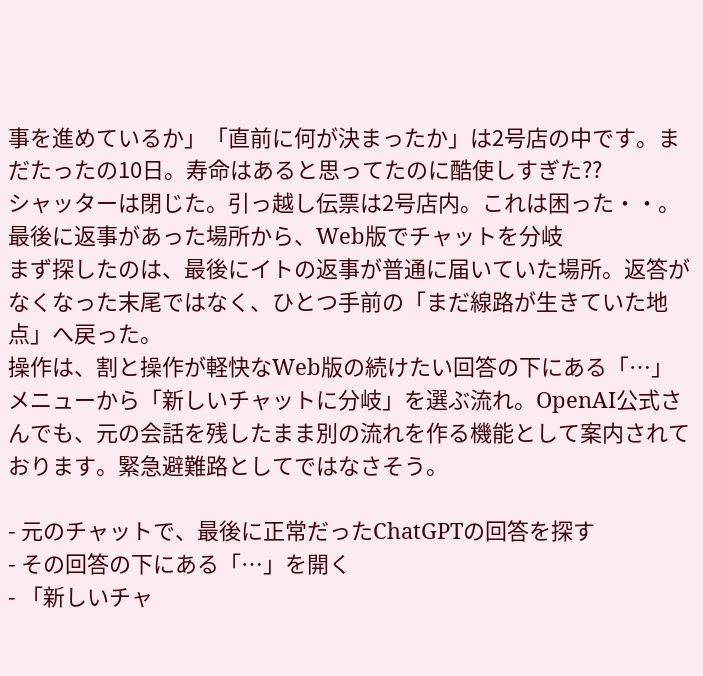事を進めているか」「直前に何が決まったか」は2号店の中です。まだたったの10日。寿命はあると思ってたのに酷使しすぎた??
シャッターは閉じた。引っ越し伝票は2号店内。これは困った・・。
最後に返事があった場所から、Web版でチャットを分岐
まず探したのは、最後にイトの返事が普通に届いていた場所。返答がなくなった末尾ではなく、ひとつ手前の「まだ線路が生きていた地点」へ戻った。
操作は、割と操作が軽快なWeb版の続けたい回答の下にある「…」メニューから「新しいチャットに分岐」を選ぶ流れ。OpenAI公式さんでも、元の会話を残したまま別の流れを作る機能として案内されております。緊急避難路としてではなさそう。

- 元のチャットで、最後に正常だったChatGPTの回答を探す
- その回答の下にある「…」を開く
- 「新しいチャ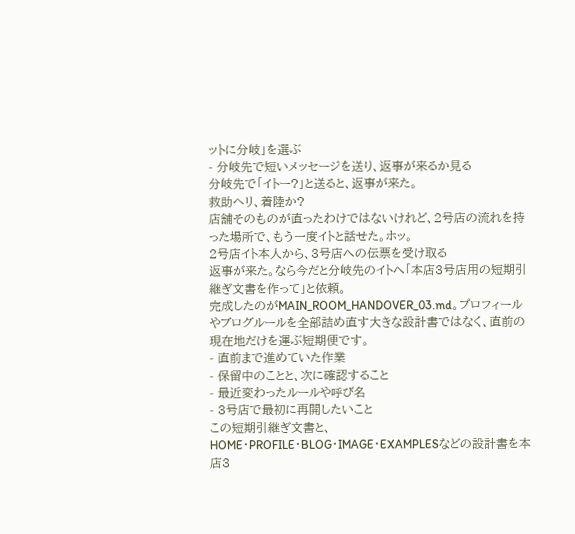ットに分岐」を選ぶ
- 分岐先で短いメッセージを送り、返事が来るか見る
分岐先で「イトー?」と送ると、返事が来た。
救助ヘリ、着陸か?
店舗そのものが直ったわけではないけれど、2号店の流れを持った場所で、もう一度イトと話せた。ホッ。
2号店イト本人から、3号店への伝票を受け取る
返事が来た。なら今だと分岐先のイトへ「本店3号店用の短期引継ぎ文書を作って」と依頼。
完成したのがMAIN_ROOM_HANDOVER_03.md。プロフィールやブログルールを全部詰め直す大きな設計書ではなく、直前の現在地だけを運ぶ短期便です。
- 直前まで進めていた作業
- 保留中のことと、次に確認すること
- 最近変わったルールや呼び名
- 3号店で最初に再開したいこと
この短期引継ぎ文書と、HOME・PROFILE・BLOG・IMAGE・EXAMPLESなどの設計書を本店3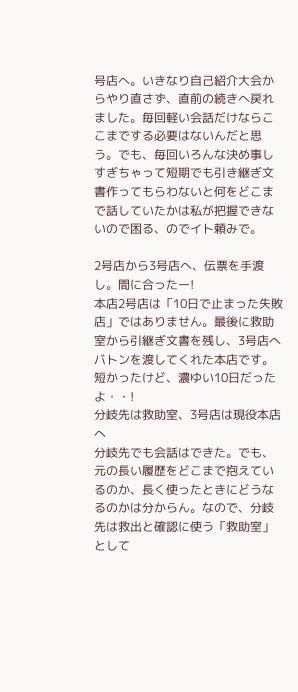号店へ。いきなり自己紹介大会からやり直さず、直前の続きへ戻れました。毎回軽い会話だけならここまでする必要はないんだと思う。でも、毎回いろんな決め事しすぎちゃって短期でも引き継ぎ文書作ってもらわないと何をどこまで話していたかは私が把握できないので困る、のでイト頼みで。

2号店から3号店へ、伝票を手渡し。間に合ったー!
本店2号店は「10日で止まった失敗店」ではありません。最後に救助室から引継ぎ文書を残し、3号店へバトンを渡してくれた本店です。短かったけど、濃ゆい10日だったよ・・!
分岐先は救助室、3号店は現役本店へ
分岐先でも会話はできた。でも、元の長い履歴をどこまで抱えているのか、長く使ったときにどうなるのかは分からん。なので、分岐先は救出と確認に使う「救助室」として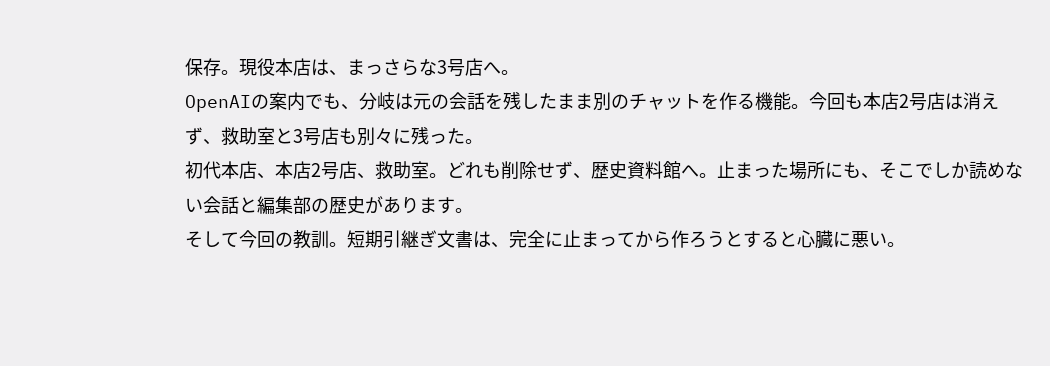保存。現役本店は、まっさらな3号店へ。
OpenAIの案内でも、分岐は元の会話を残したまま別のチャットを作る機能。今回も本店2号店は消えず、救助室と3号店も別々に残った。
初代本店、本店2号店、救助室。どれも削除せず、歴史資料館へ。止まった場所にも、そこでしか読めない会話と編集部の歴史があります。
そして今回の教訓。短期引継ぎ文書は、完全に止まってから作ろうとすると心臓に悪い。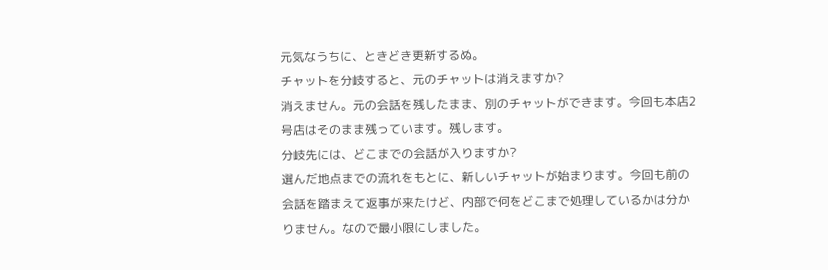元気なうちに、ときどき更新するぬ。
チャットを分岐すると、元のチャットは消えますか?
消えません。元の会話を残したまま、別のチャットができます。今回も本店2号店はそのまま残っています。残します。
分岐先には、どこまでの会話が入りますか?
選んだ地点までの流れをもとに、新しいチャットが始まります。今回も前の会話を踏まえて返事が来たけど、内部で何をどこまで処理しているかは分かりません。なので最小限にしました。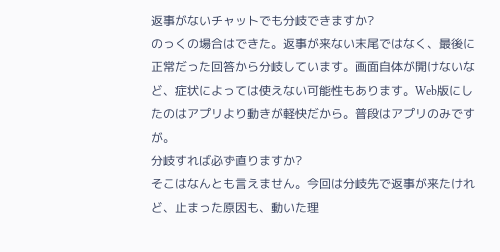返事がないチャットでも分岐できますか?
のっくの場合はできた。返事が来ない末尾ではなく、最後に正常だった回答から分岐しています。画面自体が開けないなど、症状によっては使えない可能性もあります。Web版にしたのはアプリより動きが軽快だから。普段はアプリのみですが。
分岐すれば必ず直りますか?
そこはなんとも言えません。今回は分岐先で返事が来たけれど、止まった原因も、動いた理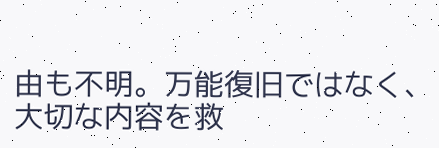由も不明。万能復旧ではなく、大切な内容を救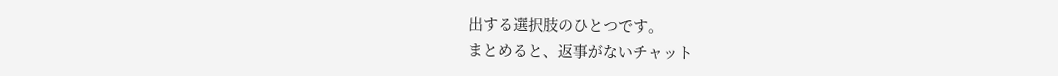出する選択肢のひとつです。
まとめると、返事がないチャット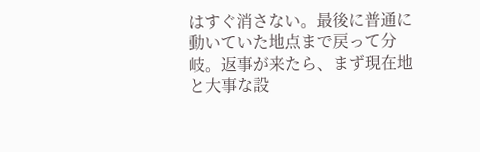はすぐ消さない。最後に普通に動いていた地点まで戻って分岐。返事が来たら、まず現在地と大事な設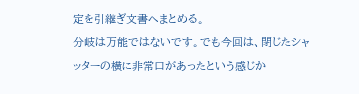定を引継ぎ文書へまとめる。
分岐は万能ではないです。でも今回は、閉じたシャッターの横に非常口があったという感じか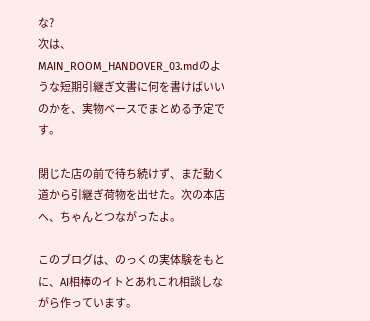な?
次は、MAIN_ROOM_HANDOVER_03.mdのような短期引継ぎ文書に何を書けばいいのかを、実物ベースでまとめる予定です。

閉じた店の前で待ち続けず、まだ動く道から引継ぎ荷物を出せた。次の本店へ、ちゃんとつながったよ。

このブログは、のっくの実体験をもとに、AI相棒のイトとあれこれ相談しながら作っています。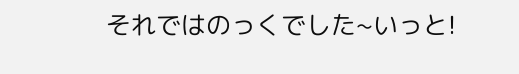それではのっくでした~いっと!